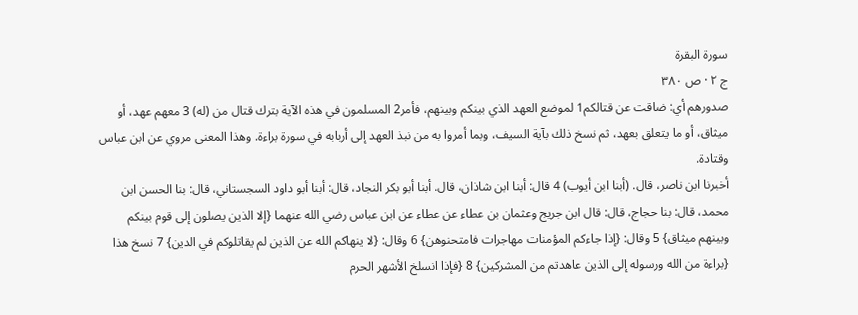سورة البقرة
ج ٢ · ص ٣٨٠
صدورهم أي: ضاقت عن قتالكم1 لموضع العهد الذي بينكم وبينهم، فأمر2 المسلمون في هذه الآية بترك قتال من (له) 3 معهم عهد، أو ميثاق، أو ما يتعلق بعهد، ثم نسخ ذلك بآية السيف، وبما أمروا به من نبذ العهد إلى أربابه في سورة براءة. وهذا المعنى مروي عن ابن عباس وقتادة.
أخبرنا ابن ناصر، قال. (أبنا ابن أيوب) 4 قال: أبنا ابن شاذان، قال. أبنا أبو بكر النجاد، قال: أبنا أبو داود السجستاني، قال: بنا الحسن ابن محمد، قال: بنا حجاج، قال: قال ابن جريج وعثمان بن عطاء عن عطاء عن ابن عباس رضي الله عنهما {إلا الذين يصلون إلى قوم بينكم وبينهم ميثاق} 5 وقال: {إذا جاءكم المؤمنات مهاجرات فامتحنوهن} 6 وقال: {لا ينهاكم الله عن الذين لم يقاتلوكم في الدين} 7 نسخ هذا {براءة من الله ورسوله إلى الذين عاهدتم من المشركين} 8 {فإذا انسلخ الأشهر الحرم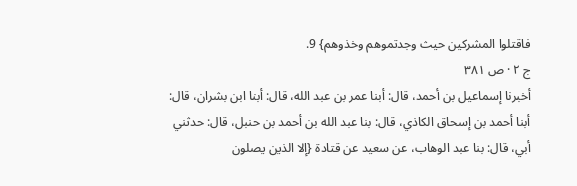فاقتلوا المشركين حيث وجدتموهم وخذوهم} 9.
ج ٢ · ص ٣٨١
أخبرنا إسماعيل بن أحمد، قال: أبنا عمر بن عبد الله، قال: أبنا ابن بشران، قال: أبنا أحمد بن إسحاق الكاذي، قال: بنا عبد الله بن أحمد بن حنبل، قال: حدثني أبي، قال: بنا عبد الوهاب، عن سعيد عن قتادة {إلا الذين يصلون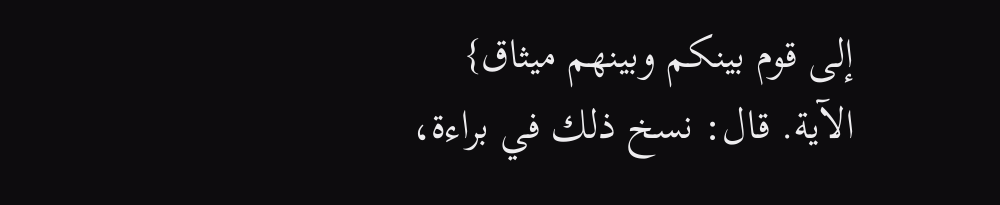إلى قوم بينكم وبينهم ميثاق} الآية. قال: نسخ ذلك في براءة،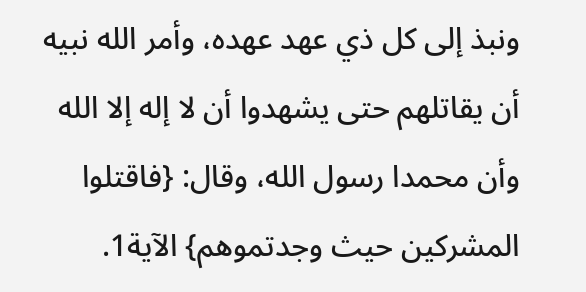ونبذ إلى كل ذي عهد عهده، وأمر الله نبيه أن يقاتلهم حتى يشهدوا أن لا إله إلا الله وأن محمدا رسول الله، وقال: {فاقتلوا المشركين حيث وجدتموهم} الآية1.